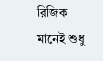রিজিক মানেই শুধু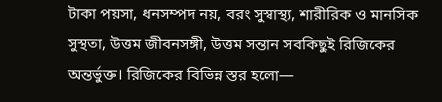টাকা পয়সা, ধনসম্পদ নয়, বরং সুস্বাস্থ্য, শারীরিক ও মানসিক সুস্থতা, উত্তম জীবনসঙ্গী, উত্তম সন্তান সবকিছুই রিজিকের অন্তর্ভুক্ত। রিজিকের বিভিন্ন স্তর হলো—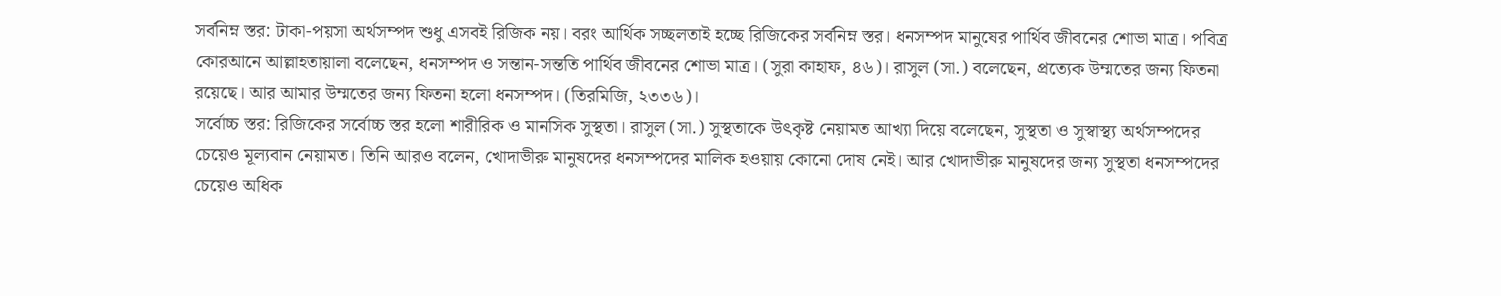সর্বনিম্ন স্তর: টাকা-পয়সা অর্থসম্পদ শুধু এসবই রিজিক নয়। বরং আর্থিক সচ্ছলতাই হচ্ছে রিজিকের সর্বনিম্ন স্তর। ধনসম্পদ মানুষের পার্থিব জীবনের শোভা মাত্র। পবিত্র কোরআনে আল্লাহতায়ালা বলেছেন, ধনসম্পদ ও সন্তান-সন্ততি পার্থিব জীবনের শোভা মাত্র। (সুরা কাহাফ, ৪৬)। রাসুল (সা.) বলেছেন, প্রত্যেক উম্মতের জন্য ফিতনা রয়েছে। আর আমার উম্মতের জন্য ফিতনা হলো ধনসম্পদ। (তিরমিজি, ২৩৩৬)।
সর্বোচ্চ স্তর: রিজিকের সর্বোচ্চ স্তর হলো শারীরিক ও মানসিক সুস্থতা। রাসুল (সা.) সুস্থতাকে উৎকৃষ্ট নেয়ামত আখ্যা দিয়ে বলেছেন, সুস্থতা ও সুস্বাস্থ্য অর্থসম্পদের চেয়েও মূল্যবান নেয়ামত। তিনি আরও বলেন, খোদাভীরু মানুষদের ধনসম্পদের মালিক হওয়ায় কোনো দোষ নেই। আর খোদাভীরু মানুষদের জন্য সুস্থতা ধনসম্পদের চেয়েও অধিক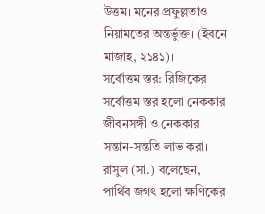উত্তম। মনের প্রফুল্লতাও নিয়ামতের অন্তর্ভুক্ত। (ইবনে মাজাহ, ২১৪১)।
সর্বোত্তম স্তর: রিজিকের সর্বোত্তম স্তর হলো নেককার জীবনসঙ্গী ও নেককার সন্তান-সন্ততি লাভ করা। রাসুল (সা.) বলেছেন, পার্থিব জগৎ হলো ক্ষণিকের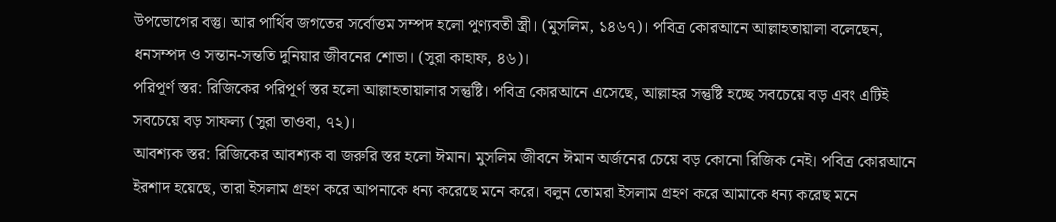উপভোগের বস্তু। আর পার্থিব জগতের সর্বোত্তম সম্পদ হলো পুণ্যবতী স্ত্রী। (মুসলিম, ১৪৬৭)। পবিত্র কোরআনে আল্লাহতায়ালা বলেছেন, ধনসম্পদ ও সন্তান-সন্ততি দুনিয়ার জীবনের শোভা। (সুরা কাহাফ, ৪৬)।
পরিপূর্ণ স্তর: রিজিকের পরিপূর্ণ স্তর হলো আল্লাহতায়ালার সন্তুষ্টি। পবিত্র কোরআনে এসেছে, আল্লাহর সন্তুষ্টি হচ্ছে সবচেয়ে বড় এবং এটিই সবচেয়ে বড় সাফল্য (সুরা তাওবা, ৭২)।
আবশ্যক স্তর: রিজিকের আবশ্যক বা জরুরি স্তর হলো ঈমান। মুসলিম জীবনে ঈমান অর্জনের চেয়ে বড় কোনো রিজিক নেই। পবিত্র কোরআনে ইরশাদ হয়েছে, তারা ইসলাম গ্রহণ করে আপনাকে ধন্য করেছে মনে করে। বলুন তোমরা ইসলাম গ্রহণ করে আমাকে ধন্য করেছ মনে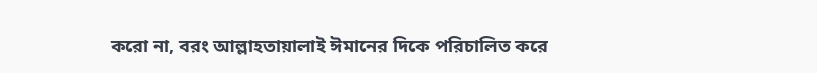করো না, বরং আল্লাহতায়ালাই ঈমানের দিকে পরিচালিত করে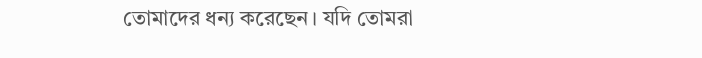তোমাদের ধন্য করেছেন। যদি তোমরা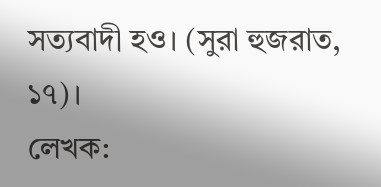সত্যবাদী হও। (সুরা হুজরাত, ১৭)।
লেখক: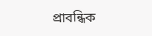প্রাবন্ধিক